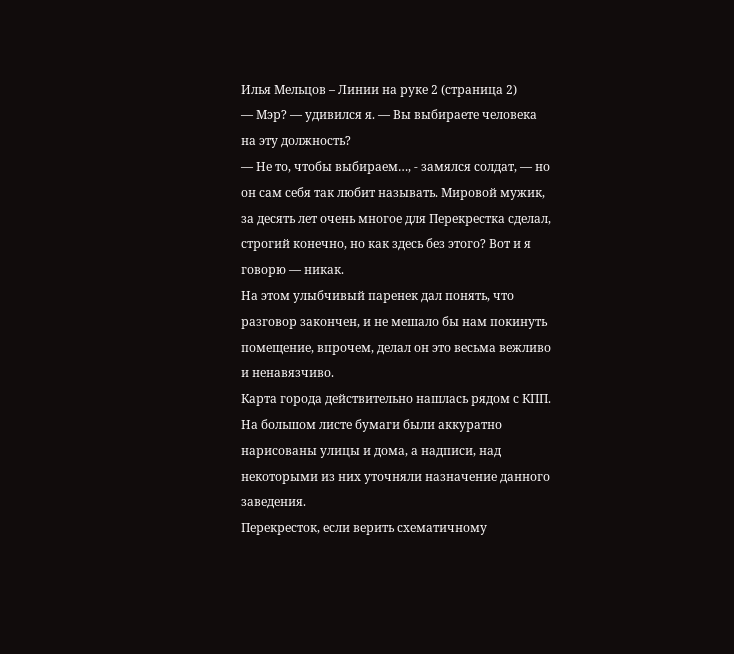Илья Мельцов – Линии на руке 2 (страница 2)
— Мэр? — удивился я. — Вы выбираете человека на эту должность?
— Не то, чтобы выбираем…, - замялся солдат, — но он сам себя так любит называть. Мировой мужик, за десять лет очень многое для Перекрестка сделал, строгий конечно, но как здесь без этого? Вот и я говорю — никак.
На этом улыбчивый паренек дал понять, что разговор закончен, и не мешало бы нам покинуть помещение, впрочем, делал он это весьма вежливо и ненавязчиво.
Карта города действительно нашлась рядом с КПП. На большом листе бумаги были аккуратно нарисованы улицы и дома, а надписи, над некоторыми из них уточняли назначение данного заведения.
Перекресток, если верить схематичному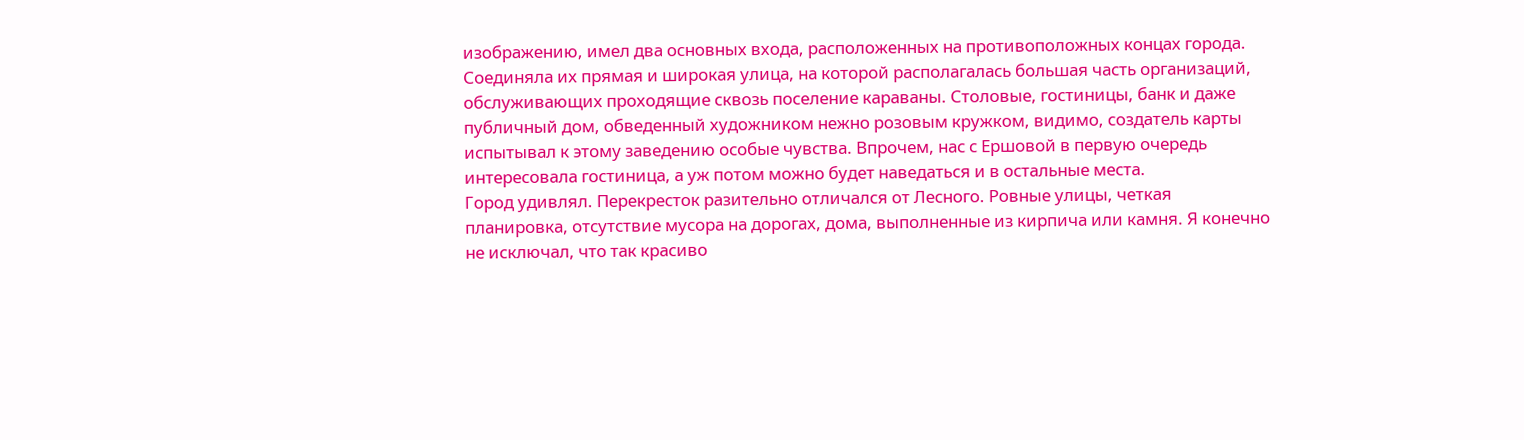изображению, имел два основных входа, расположенных на противоположных концах города. Соединяла их прямая и широкая улица, на которой располагалась большая часть организаций, обслуживающих проходящие сквозь поселение караваны. Столовые, гостиницы, банк и даже публичный дом, обведенный художником нежно розовым кружком, видимо, создатель карты испытывал к этому заведению особые чувства. Впрочем, нас с Ершовой в первую очередь интересовала гостиница, а уж потом можно будет наведаться и в остальные места.
Город удивлял. Перекресток разительно отличался от Лесного. Ровные улицы, четкая планировка, отсутствие мусора на дорогах, дома, выполненные из кирпича или камня. Я конечно не исключал, что так красиво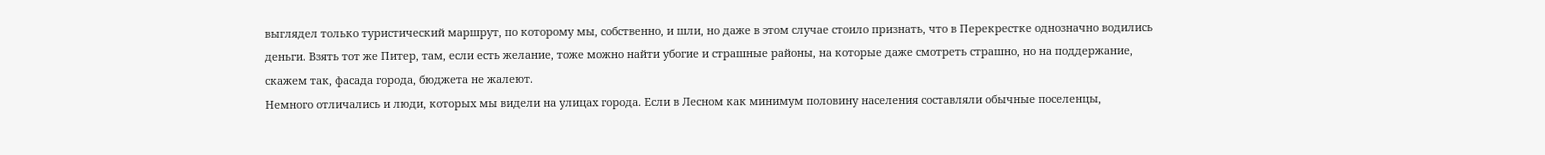выглядел только туристический маршрут, по которому мы, собственно, и шли, но даже в этом случае стоило признать, что в Перекрестке однозначно водились деньги. Взять тот же Питер, там, если есть желание, тоже можно найти убогие и страшные районы, на которые даже смотреть страшно, но на поддержание, скажем так, фасада города, бюджета не жалеют.
Немного отличались и люди, которых мы видели на улицах города. Если в Лесном как минимум половину населения составляли обычные поселенцы,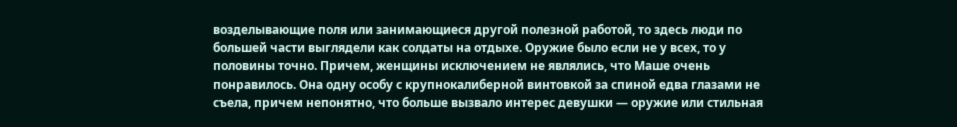возделывающие поля или занимающиеся другой полезной работой, то здесь люди по большей части выглядели как солдаты на отдыхе. Оружие было если не у всех, то у половины точно. Причем, женщины исключением не являлись, что Маше очень понравилось. Она одну особу с крупнокалиберной винтовкой за спиной едва глазами не съела, причем непонятно, что больше вызвало интерес девушки — оружие или стильная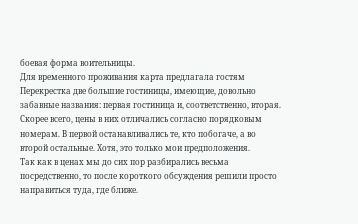боевая форма воительницы.
Для временного проживания карта предлагала гостям Перекрестка две большие гостиницы, имеющие, довольно забавные названия: первая гостиница и, соответственно, вторая. Скорее всего, цены в них отличались согласно порядковым номерам. В первой останавливались те, кто побогаче, а во второй остальные. Хотя, это только мои предположения.
Так как в ценах мы до сих пор разбирались весьма посредственно, то после короткого обсуждения решили просто направиться туда, где ближе.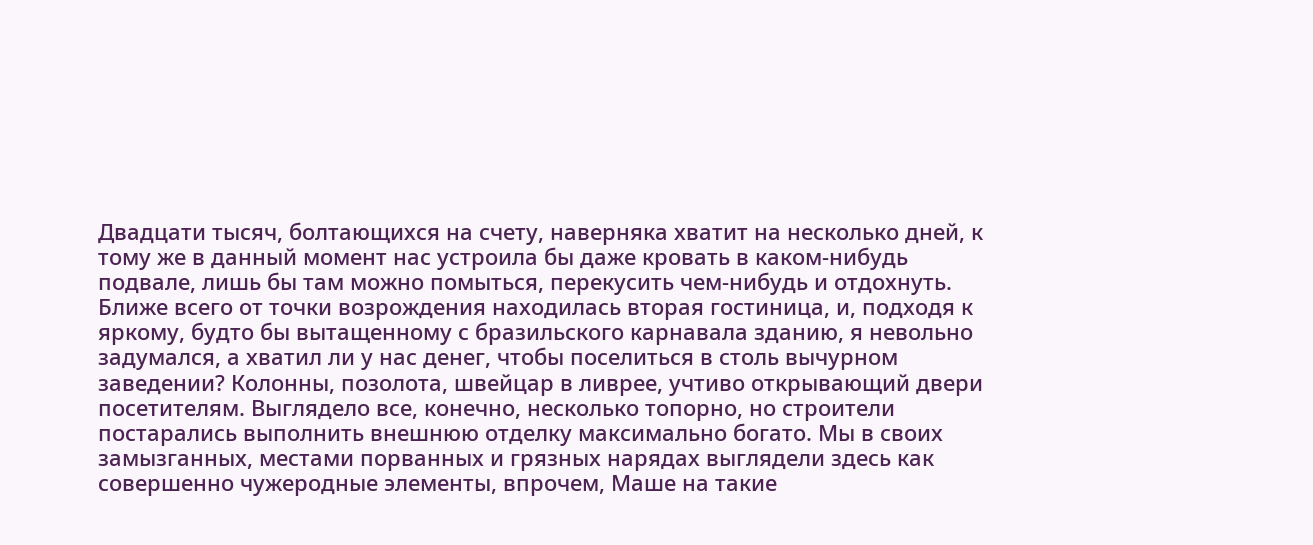Двадцати тысяч, болтающихся на счету, наверняка хватит на несколько дней, к тому же в данный момент нас устроила бы даже кровать в каком-нибудь подвале, лишь бы там можно помыться, перекусить чем-нибудь и отдохнуть.
Ближе всего от точки возрождения находилась вторая гостиница, и, подходя к яркому, будто бы вытащенному с бразильского карнавала зданию, я невольно задумался, а хватил ли у нас денег, чтобы поселиться в столь вычурном заведении? Колонны, позолота, швейцар в ливрее, учтиво открывающий двери посетителям. Выглядело все, конечно, несколько топорно, но строители постарались выполнить внешнюю отделку максимально богато. Мы в своих замызганных, местами порванных и грязных нарядах выглядели здесь как совершенно чужеродные элементы, впрочем, Маше на такие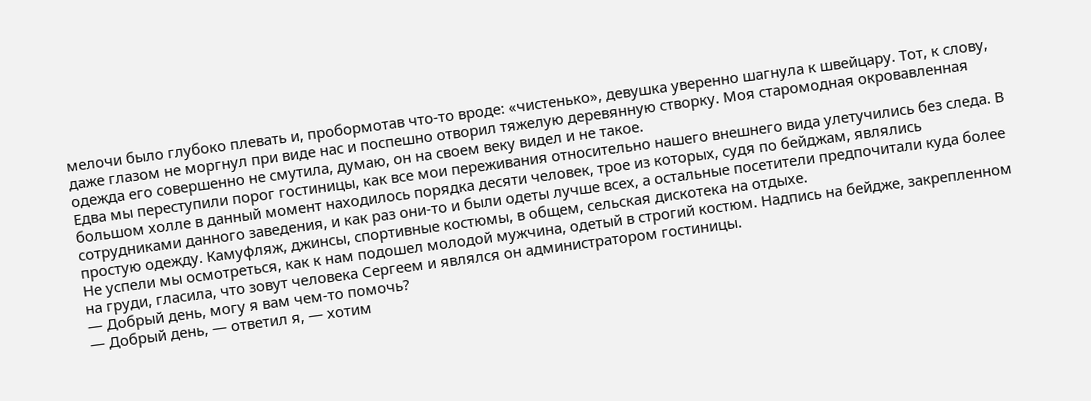мелочи было глубоко плевать и, пробормотав что-то вроде: «чистенько», девушка уверенно шагнула к швейцару. Тот, к слову, даже глазом не моргнул при виде нас и поспешно отворил тяжелую деревянную створку. Моя старомодная окровавленная одежда его совершенно не смутила, думаю, он на своем веку видел и не такое.
Едва мы переступили порог гостиницы, как все мои переживания относительно нашего внешнего вида улетучились без следа. В большом холле в данный момент находилось порядка десяти человек, трое из которых, судя по бейджам, являлись сотрудниками данного заведения, и как раз они-то и были одеты лучше всех, а остальные посетители предпочитали куда более простую одежду. Камуфляж, джинсы, спортивные костюмы, в общем, сельская дискотека на отдыхе.
Не успели мы осмотреться, как к нам подошел молодой мужчина, одетый в строгий костюм. Надпись на бейдже, закрепленном на груди, гласила, что зовут человека Сергеем и являлся он администратором гостиницы.
— Добрый день, могу я вам чем-то помочь?
— Добрый день, — ответил я, — хотим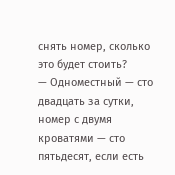снять номер, сколько это будет стоить?
— Одноместный — сто двадцать за сутки, номер с двумя кроватями — сто пятьдесят, если есть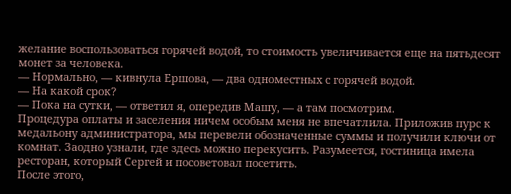желание воспользоваться горячей водой, то стоимость увеличивается еще на пятьдесят монет за человека.
— Нормально, — кивнула Ершова, — два одноместных с горячей водой.
— На какой срок?
— Пока на сутки, — ответил я, опередив Машу, — а там посмотрим.
Процедура оплаты и заселения ничем особым меня не впечатлила. Приложив пурс к медальону администратора, мы перевели обозначенные суммы и получили ключи от комнат. Заодно узнали, где здесь можно перекусить. Разумеется, гостиница имела ресторан, который Сергей и посоветовал посетить.
После этого,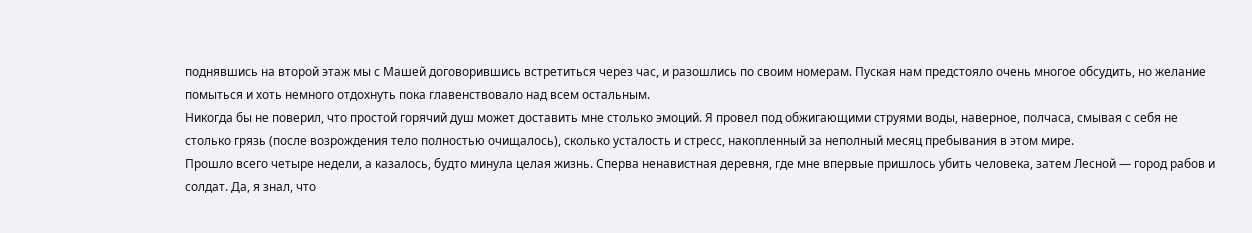поднявшись на второй этаж мы с Машей договорившись встретиться через час, и разошлись по своим номерам. Пуская нам предстояло очень многое обсудить, но желание помыться и хоть немного отдохнуть пока главенствовало над всем остальным.
Никогда бы не поверил, что простой горячий душ может доставить мне столько эмоций. Я провел под обжигающими струями воды, наверное, полчаса, смывая с себя не столько грязь (после возрождения тело полностью очищалось), сколько усталость и стресс, накопленный за неполный месяц пребывания в этом мире.
Прошло всего четыре недели, а казалось, будто минула целая жизнь. Сперва ненавистная деревня, где мне впервые пришлось убить человека, затем Лесной — город рабов и солдат. Да, я знал, что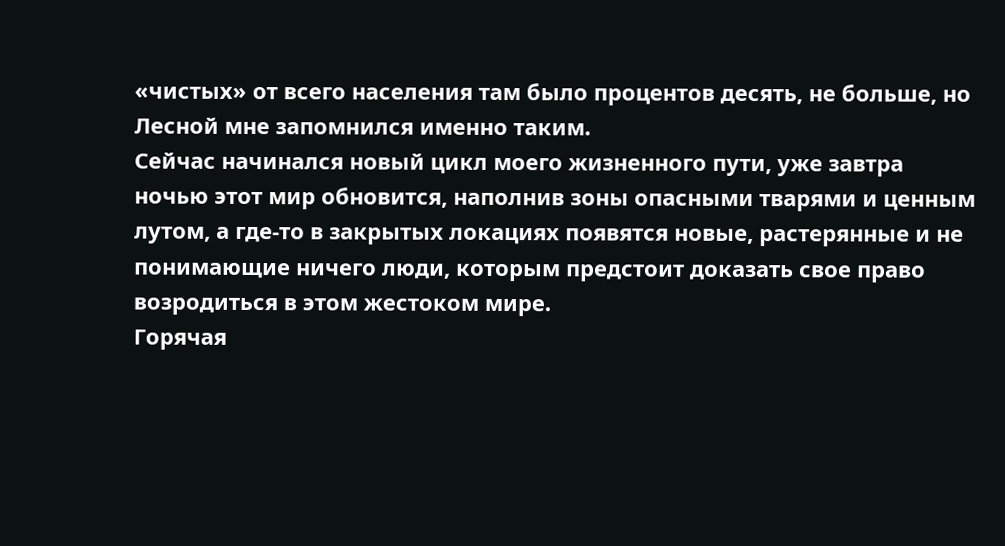«чистых» от всего населения там было процентов десять, не больше, но Лесной мне запомнился именно таким.
Сейчас начинался новый цикл моего жизненного пути, уже завтра ночью этот мир обновится, наполнив зоны опасными тварями и ценным лутом, а где-то в закрытых локациях появятся новые, растерянные и не понимающие ничего люди, которым предстоит доказать свое право возродиться в этом жестоком мире.
Горячая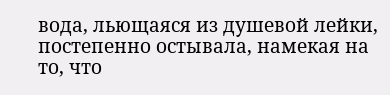вода, льющаяся из душевой лейки, постепенно остывала, намекая на то, что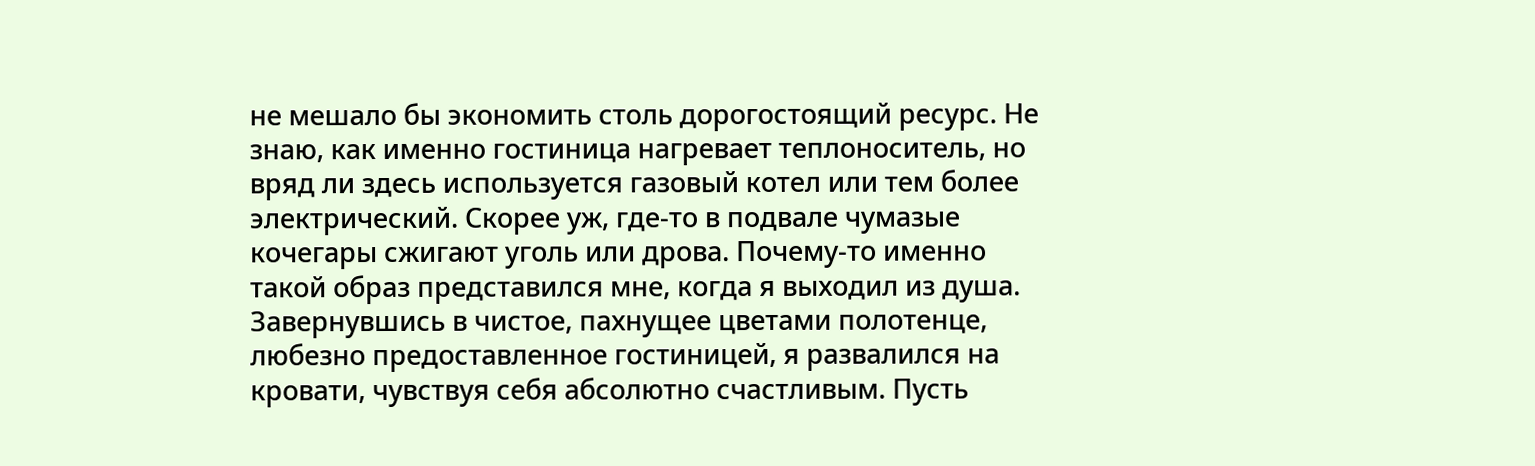не мешало бы экономить столь дорогостоящий ресурс. Не знаю, как именно гостиница нагревает теплоноситель, но вряд ли здесь используется газовый котел или тем более электрический. Скорее уж, где-то в подвале чумазые кочегары сжигают уголь или дрова. Почему-то именно такой образ представился мне, когда я выходил из душа.
Завернувшись в чистое, пахнущее цветами полотенце, любезно предоставленное гостиницей, я развалился на кровати, чувствуя себя абсолютно счастливым. Пусть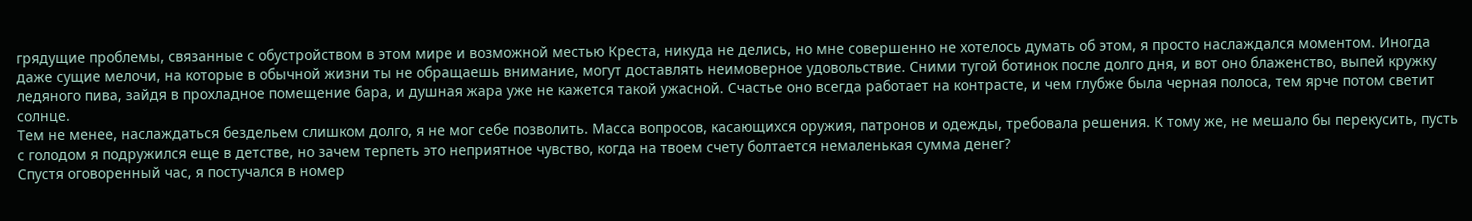грядущие проблемы, связанные с обустройством в этом мире и возможной местью Креста, никуда не делись, но мне совершенно не хотелось думать об этом, я просто наслаждался моментом. Иногда даже сущие мелочи, на которые в обычной жизни ты не обращаешь внимание, могут доставлять неимоверное удовольствие. Сними тугой ботинок после долго дня, и вот оно блаженство, выпей кружку ледяного пива, зайдя в прохладное помещение бара, и душная жара уже не кажется такой ужасной. Счастье оно всегда работает на контрасте, и чем глубже была черная полоса, тем ярче потом светит солнце.
Тем не менее, наслаждаться бездельем слишком долго, я не мог себе позволить. Масса вопросов, касающихся оружия, патронов и одежды, требовала решения. К тому же, не мешало бы перекусить, пусть с голодом я подружился еще в детстве, но зачем терпеть это неприятное чувство, когда на твоем счету болтается немаленькая сумма денег?
Спустя оговоренный час, я постучался в номер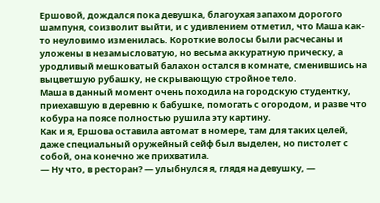Ершовой, дождался пока девушка, благоухая запахом дорогого шампуня, соизволит выйти, и с удивлением отметил, что Маша как-то неуловимо изменилась. Короткие волосы были расчесаны и уложены в незамысловатую, но весьма аккуратную прическу, а уродливый мешковатый балахон остался в комнате, сменившись на выцветшую рубашку, не скрывающую стройное тело.
Маша в данный момент очень походила на городскую студентку, приехавшую в деревню к бабушке, помогать с огородом, и разве что кобура на поясе полностью рушила эту картину.
Как и я, Ершова оставила автомат в номере, там для таких целей, даже специальный оружейный сейф был выделен, но пистолет с собой, она конечно же прихватила.
— Ну что, в ресторан? — улыбнулся я, глядя на девушку, —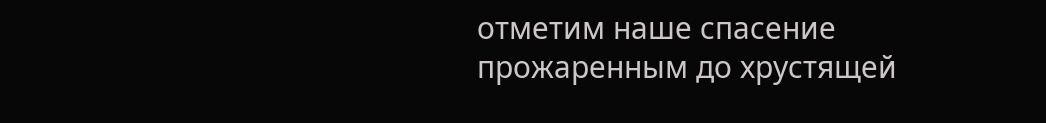отметим наше спасение прожаренным до хрустящей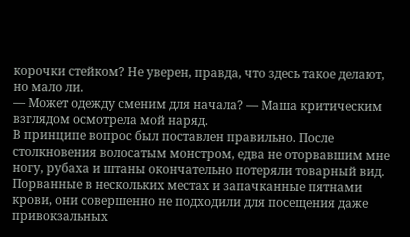корочки стейком? Не уверен, правда, что здесь такое делают, но мало ли.
— Может одежду сменим для начала? — Маша критическим взглядом осмотрела мой наряд.
В принципе вопрос был поставлен правильно. После столкновения волосатым монстром, едва не оторвавшим мне ногу, рубаха и штаны окончательно потеряли товарный вид. Порванные в нескольких местах и запачканные пятнами крови, они совершенно не подходили для посещения даже привокзальных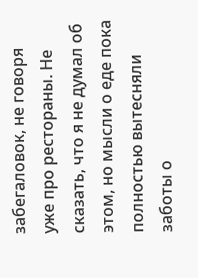забегаловок, не говоря уже про рестораны. Не сказать, что я не думал об этом, но мысли о еде пока полностью вытесняли заботы о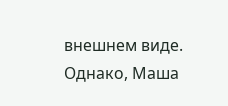внешнем виде. Однако, Маша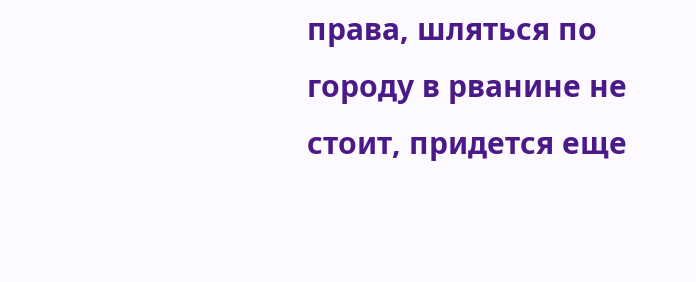права, шляться по городу в рванине не стоит, придется еще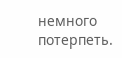немного потерпеть.